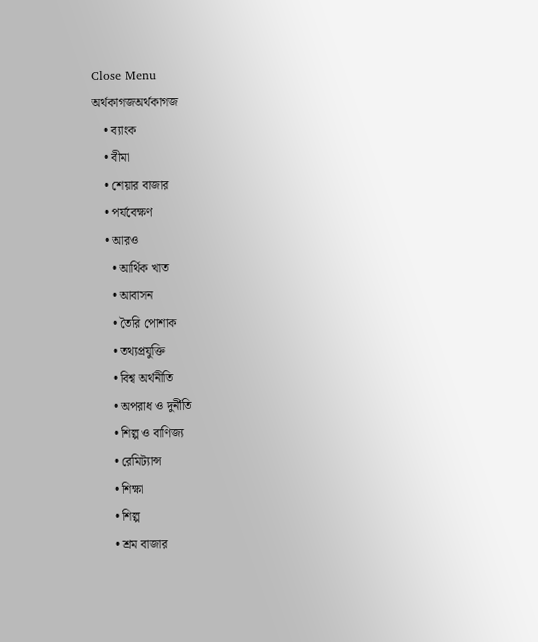Close Menu
অর্থকাগজঅর্থকাগজ
    • ব্যাংক
    • বীমা
    • শেয়ার বাজার
    • পর্যবেক্ষণ
    • আরও
      • আর্থিক খাত
      • আবাসন
      • তৈরি পোশাক
      • তথ্যপ্রযুক্তি
      • বিশ্ব অর্থনীতি
      • অপরাধ ও দুর্নীতি
      • শিল্প ও বাণিজ্য
      • রেমিট্যান্স
      • শিক্ষা
      • শিল্প
      • শ্রম বাজার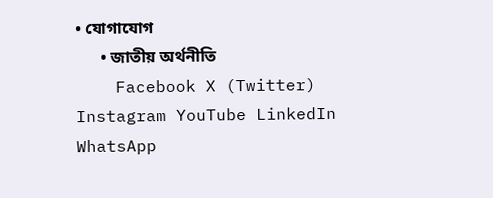• যোগাযোগ
      • জাতীয় অর্থনীতি
    Facebook X (Twitter) Instagram YouTube LinkedIn WhatsApp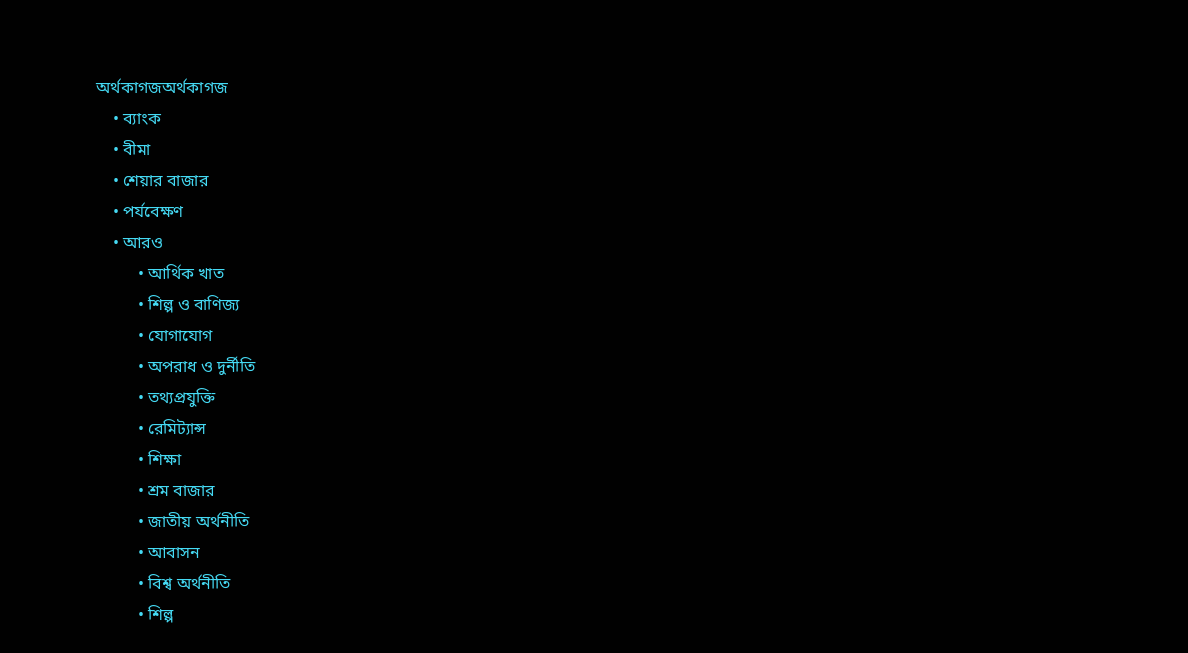অর্থকাগজঅর্থকাগজ
    • ব্যাংক
    • বীমা
    • শেয়ার বাজার
    • পর্যবেক্ষণ
    • আরও
          • আর্থিক খাত
          • শিল্প ও বাণিজ্য
          • যোগাযোগ
          • অপরাধ ও দুর্নীতি
          • তথ্যপ্রযুক্তি
          • রেমিট্যান্স
          • শিক্ষা
          • শ্রম বাজার
          • জাতীয় অর্থনীতি
          • আবাসন
          • বিশ্ব অর্থনীতি
          • শিল্প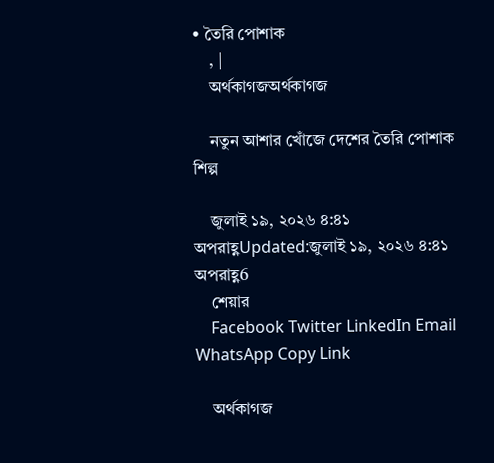• তৈরি পোশাক
    , |
    অর্থকাগজঅর্থকাগজ

    নতুন আশার খোঁজে দেশের তৈরি পোশাক শিল্প

    জুলাই ১৯, ২০২৬ ৪:৪১ অপরাহ্ণUpdated:জুলাই ১৯, ২০২৬ ৪:৪১ অপরাহ্ণ6
    শেয়ার
    Facebook Twitter LinkedIn Email WhatsApp Copy Link

    অর্থকাগজ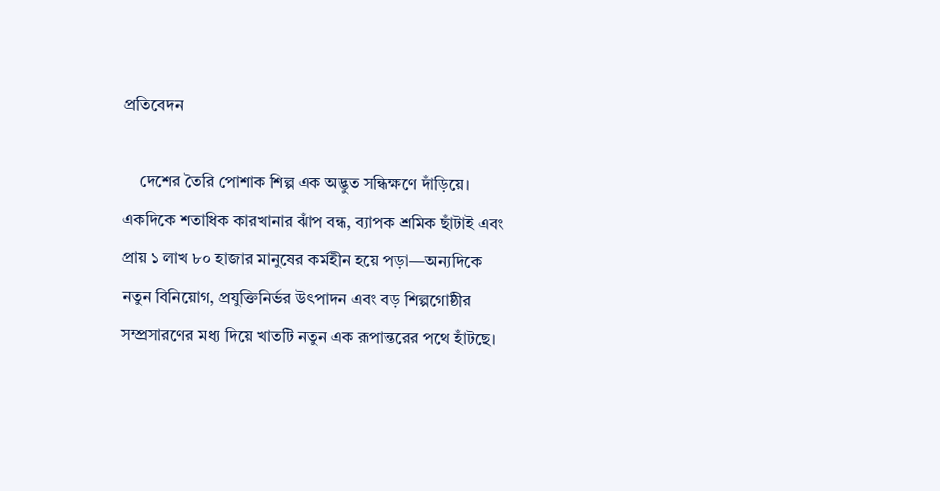প্রতিবেদন

    দেশের তৈরি পোশাক শিল্প এক অদ্ভুত সন্ধিক্ষণে দাঁড়িয়ে। একদিকে শতাধিক কারখানার ঝাঁপ বন্ধ, ব্যাপক শ্রমিক ছাঁটাই এবং প্রায় ১ লাখ ৮০ হাজার মানুষের কর্মহীন হয়ে পড়া—অন্যদিকে নতুন বিনিয়োগ, প্রযুক্তিনির্ভর উৎপাদন এবং বড় শিল্পগোষ্ঠীর সম্প্রসারণের মধ্য দিয়ে খাতটি নতুন এক রূপান্তরের পথে হাঁটছে।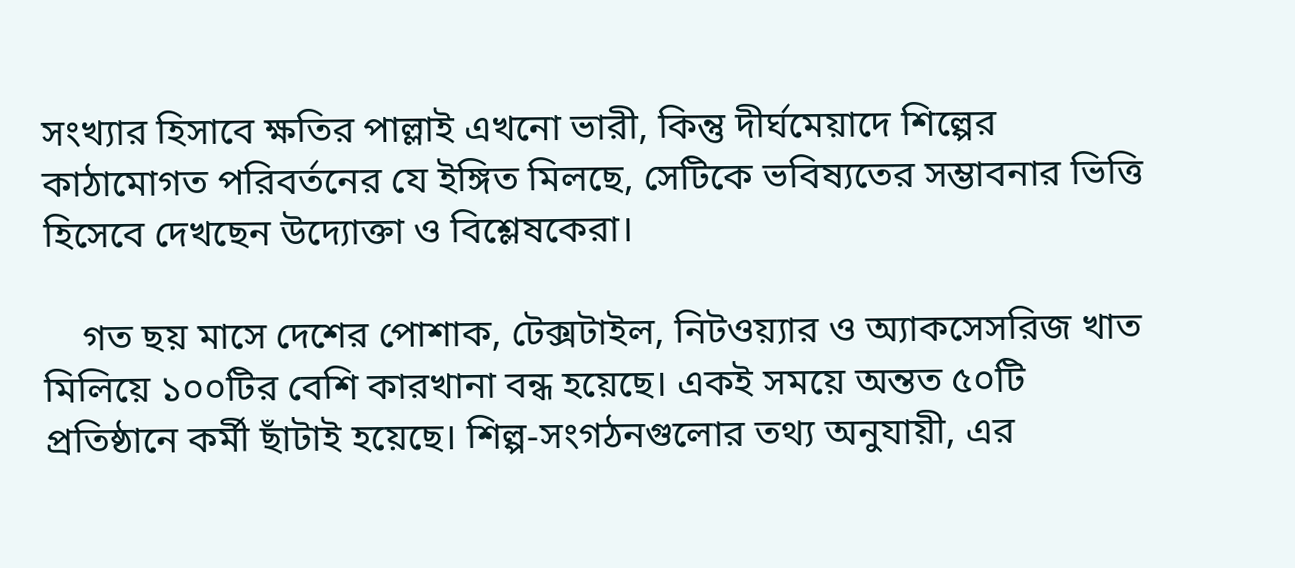সংখ্যার হিসাবে ক্ষতির পাল্লাই এখনো ভারী, কিন্তু দীর্ঘমেয়াদে শিল্পের কাঠামোগত পরিবর্তনের যে ইঙ্গিত মিলছে, সেটিকে ভবিষ্যতের সম্ভাবনার ভিত্তি হিসেবে দেখছেন উদ্যোক্তা ও বিশ্লেষকেরা।

    গত ছয় মাসে দেশের পোশাক, টেক্সটাইল, নিটওয়্যার ও অ্যাকসেসরিজ খাত মিলিয়ে ১০০টির বেশি কারখানা বন্ধ হয়েছে। একই সময়ে অন্তত ৫০টি প্রতিষ্ঠানে কর্মী ছাঁটাই হয়েছে। শিল্প-সংগঠনগুলোর তথ্য অনুযায়ী, এর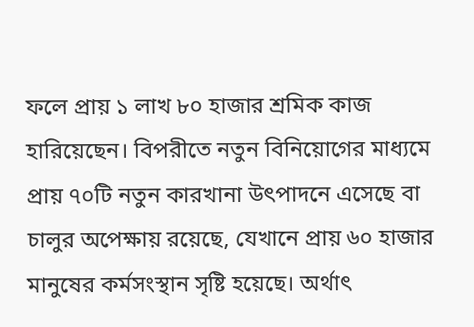ফলে প্রায় ১ লাখ ৮০ হাজার শ্রমিক কাজ হারিয়েছেন। বিপরীতে নতুন বিনিয়োগের মাধ্যমে প্রায় ৭০টি নতুন কারখানা উৎপাদনে এসেছে বা চালুর অপেক্ষায় রয়েছে, যেখানে প্রায় ৬০ হাজার মানুষের কর্মসংস্থান সৃষ্টি হয়েছে। অর্থাৎ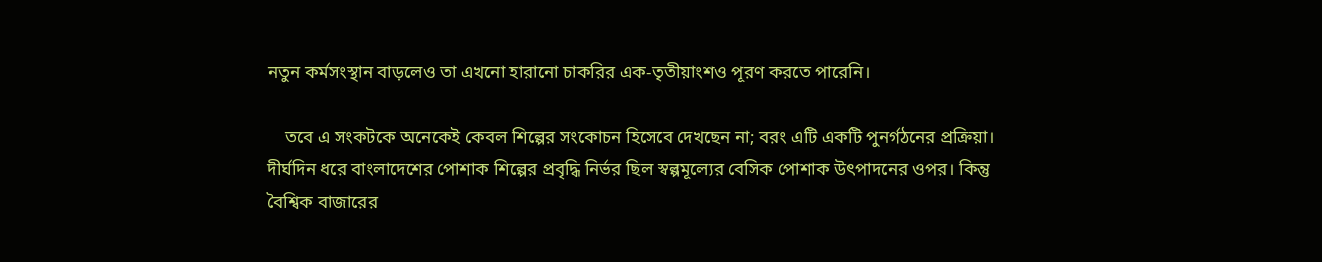নতুন কর্মসংস্থান বাড়লেও তা এখনো হারানো চাকরির এক-তৃতীয়াংশও পূরণ করতে পারেনি।

    তবে এ সংকটকে অনেকেই কেবল শিল্পের সংকোচন হিসেবে দেখছেন না; বরং এটি একটি পুনর্গঠনের প্রক্রিয়া। দীর্ঘদিন ধরে বাংলাদেশের পোশাক শিল্পের প্রবৃদ্ধি নির্ভর ছিল স্বল্পমূল্যের বেসিক পোশাক উৎপাদনের ওপর। কিন্তু বৈশ্বিক বাজারের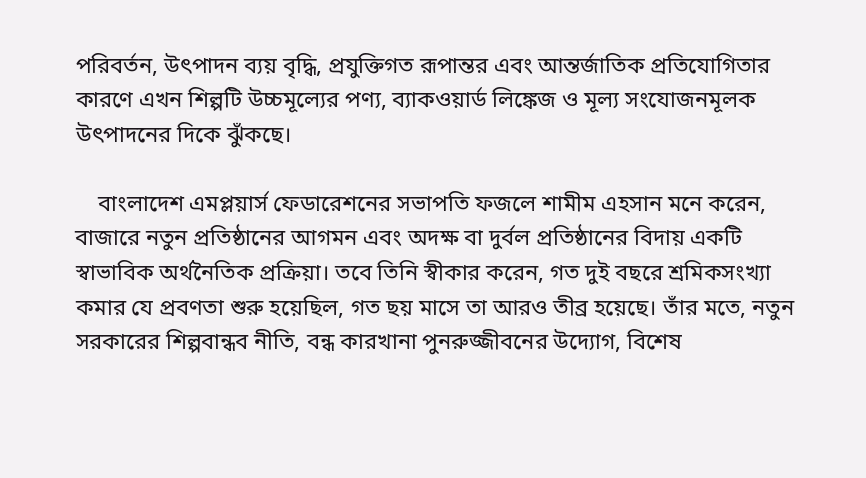পরিবর্তন, উৎপাদন ব্যয় বৃদ্ধি, প্রযুক্তিগত রূপান্তর এবং আন্তর্জাতিক প্রতিযোগিতার কারণে এখন শিল্পটি উচ্চমূল্যের পণ্য, ব্যাকওয়ার্ড লিঙ্কেজ ও মূল্য সংযোজনমূলক উৎপাদনের দিকে ঝুঁকছে।

    বাংলাদেশ এমপ্লয়ার্স ফেডারেশনের সভাপতি ফজলে শামীম এহসান মনে করেন, বাজারে নতুন প্রতিষ্ঠানের আগমন এবং অদক্ষ বা দুর্বল প্রতিষ্ঠানের বিদায় একটি স্বাভাবিক অর্থনৈতিক প্রক্রিয়া। তবে তিনি স্বীকার করেন, গত দুই বছরে শ্রমিকসংখ্যা কমার যে প্রবণতা শুরু হয়েছিল, গত ছয় মাসে তা আরও তীব্র হয়েছে। তাঁর মতে, নতুন সরকারের শিল্পবান্ধব নীতি, বন্ধ কারখানা পুনরুজ্জীবনের উদ্যোগ, বিশেষ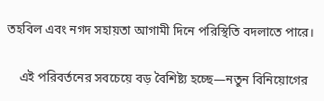তহবিল এবং নগদ সহায়তা আগামী দিনে পরিস্থিতি বদলাতে পারে।

    এই পরিবর্তনের সবচেয়ে বড় বৈশিষ্ট্য হচ্ছে—নতুন বিনিয়োগের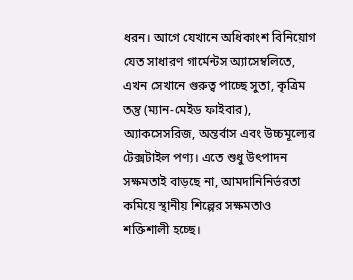ধরন। আগে যেখানে অধিকাংশ বিনিয়োগ যেত সাধারণ গার্মেন্টস অ্যাসেম্বলিতে, এখন সেখানে গুরুত্ব পাচ্ছে সুতা, কৃত্রিম তন্তু (ম্যান-মেইড ফাইবার), অ্যাকসেসরিজ, অন্তর্বাস এবং উচ্চমূল্যের টেক্সটাইল পণ্য। এতে শুধু উৎপাদন সক্ষমতাই বাড়ছে না, আমদানিনির্ভরতা কমিয়ে স্থানীয় শিল্পের সক্ষমতাও শক্তিশালী হচ্ছে।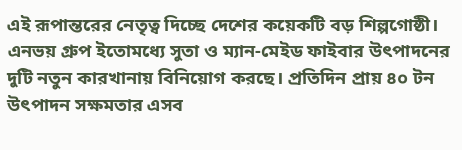এই রূপান্তরের নেতৃত্ব দিচ্ছে দেশের কয়েকটি বড় শিল্পগোষ্ঠী। এনভয় গ্রুপ ইতোমধ্যে সুতা ও ম্যান-মেইড ফাইবার উৎপাদনের দুটি নতুন কারখানায় বিনিয়োগ করছে। প্রতিদিন প্রায় ৪০ টন উৎপাদন সক্ষমতার এসব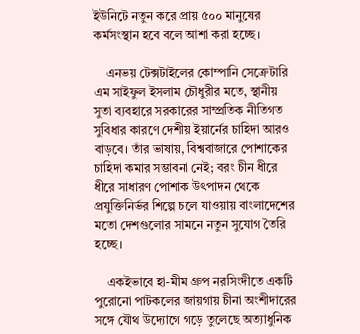ইউনিটে নতুন করে প্রায় ৫০০ মানুষের কর্মসংস্থান হবে বলে আশা করা হচ্ছে।

    এনভয় টেক্সটাইলের কোম্পানি সেক্রেটারি এম সাইফুল ইসলাম চৌধুরীর মতে, স্থানীয় সুতা ব্যবহারে সরকারের সাম্প্রতিক নীতিগত সুবিধার কারণে দেশীয় ইয়ার্নের চাহিদা আরও বাড়বে। তাঁর ভাষায়, বিশ্ববাজারে পোশাকের চাহিদা কমার সম্ভাবনা নেই; বরং চীন ধীরে ধীরে সাধারণ পোশাক উৎপাদন থেকে প্রযুক্তিনির্ভর শিল্পে চলে যাওয়ায় বাংলাদেশের মতো দেশগুলোর সামনে নতুন সুযোগ তৈরি হচ্ছে।

    একইভাবে হা-মীম গ্রুপ নরসিংদীতে একটি পুরোনো পাটকলের জায়গায় চীনা অংশীদারের সঙ্গে যৌথ উদ্যোগে গড়ে তুলেছে অত্যাধুনিক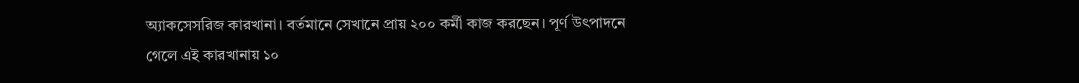অ্যাকসেসরিজ কারখানা। বর্তমানে সেখানে প্রায় ২০০ কর্মী কাজ করছেন। পূর্ণ উৎপাদনে গেলে এই কারখানায় ১০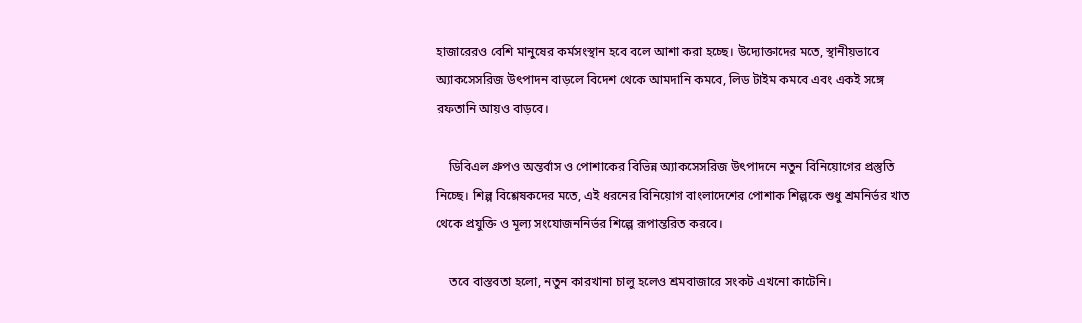হাজারেরও বেশি মানুষের কর্মসংস্থান হবে বলে আশা করা হচ্ছে। উদ্যোক্তাদের মতে, স্থানীয়ভাবে অ্যাকসেসরিজ উৎপাদন বাড়লে বিদেশ থেকে আমদানি কমবে, লিড টাইম কমবে এবং একই সঙ্গে রফতানি আয়ও বাড়বে।

    ডিবিএল গ্রুপও অন্তর্বাস ও পোশাকের বিভিন্ন অ্যাকসেসরিজ উৎপাদনে নতুন বিনিয়োগের প্রস্তুতি নিচ্ছে। শিল্প বিশ্লেষকদের মতে, এই ধরনের বিনিয়োগ বাংলাদেশের পোশাক শিল্পকে শুধু শ্রমনির্ভর খাত থেকে প্রযুক্তি ও মূল্য সংযোজননির্ভর শিল্পে রূপান্তরিত করবে।

    তবে বাস্তবতা হলো, নতুন কারখানা চালু হলেও শ্রমবাজারে সংকট এখনো কাটেনি।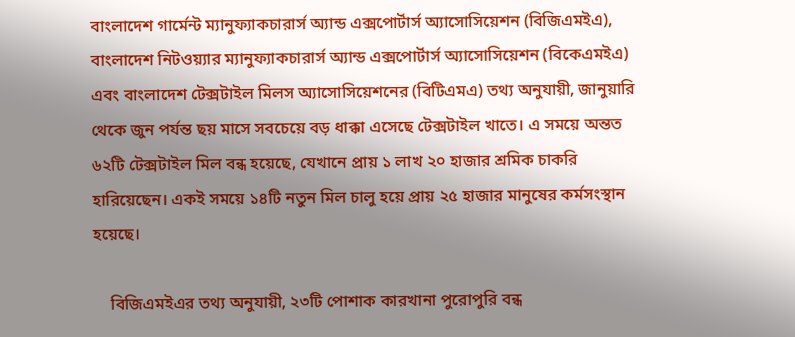বাংলাদেশ গার্মেন্ট ম্যানুফ্যাকচারার্স অ্যান্ড এক্সপোর্টার্স অ্যাসোসিয়েশন (বিজিএমইএ), বাংলাদেশ নিটওয়্যার ম্যানুফ্যাকচারার্স অ্যান্ড এক্সপোর্টার্স অ্যাসোসিয়েশন (বিকেএমইএ) এবং বাংলাদেশ টেক্সটাইল মিলস অ্যাসোসিয়েশনের (বিটিএমএ) তথ্য অনুযায়ী, জানুয়ারি থেকে জুন পর্যন্ত ছয় মাসে সবচেয়ে বড় ধাক্কা এসেছে টেক্সটাইল খাতে। এ সময়ে অন্তত ৬২টি টেক্সটাইল মিল বন্ধ হয়েছে, যেখানে প্রায় ১ লাখ ২০ হাজার শ্রমিক চাকরি হারিয়েছেন। একই সময়ে ১৪টি নতুন মিল চালু হয়ে প্রায় ২৫ হাজার মানুষের কর্মসংস্থান হয়েছে।

    বিজিএমইএর তথ্য অনুযায়ী, ২৩টি পোশাক কারখানা পুরোপুরি বন্ধ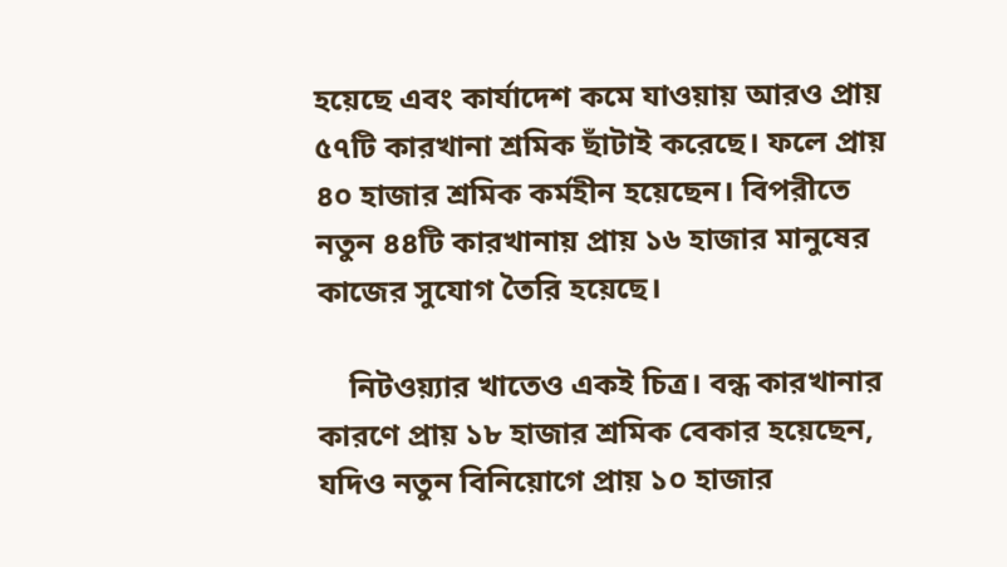হয়েছে এবং কার্যাদেশ কমে যাওয়ায় আরও প্রায় ৫৭টি কারখানা শ্রমিক ছাঁটাই করেছে। ফলে প্রায় ৪০ হাজার শ্রমিক কর্মহীন হয়েছেন। বিপরীতে নতুন ৪৪টি কারখানায় প্রায় ১৬ হাজার মানুষের কাজের সুযোগ তৈরি হয়েছে।

    নিটওয়্যার খাতেও একই চিত্র। বন্ধ কারখানার কারণে প্রায় ১৮ হাজার শ্রমিক বেকার হয়েছেন, যদিও নতুন বিনিয়োগে প্রায় ১০ হাজার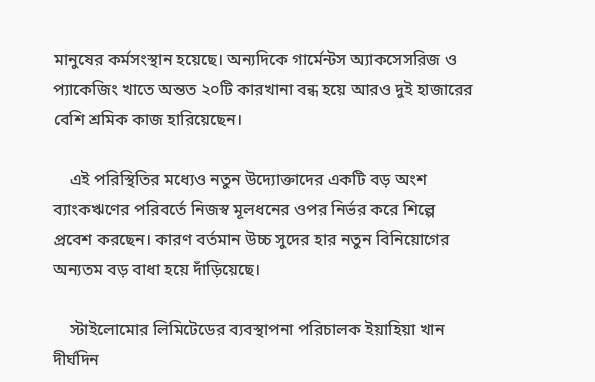মানুষের কর্মসংস্থান হয়েছে। অন্যদিকে গার্মেন্টস অ্যাকসেসরিজ ও প্যাকেজিং খাতে অন্তত ২০টি কারখানা বন্ধ হয়ে আরও দুই হাজারের বেশি শ্রমিক কাজ হারিয়েছেন।

    এই পরিস্থিতির মধ্যেও নতুন উদ্যোক্তাদের একটি বড় অংশ ব্যাংকঋণের পরিবর্তে নিজস্ব মূলধনের ওপর নির্ভর করে শিল্পে প্রবেশ করছেন। কারণ বর্তমান উচ্চ সুদের হার নতুন বিনিয়োগের অন্যতম বড় বাধা হয়ে দাঁড়িয়েছে।

    স্টাইলোমোর লিমিটেডের ব্যবস্থাপনা পরিচালক ইয়াহিয়া খান দীর্ঘদিন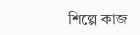শিল্পে কাজ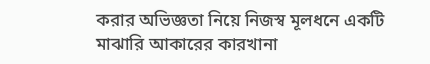করার অভিজ্ঞতা নিয়ে নিজস্ব মূলধনে একটি মাঝারি আকারের কারখানা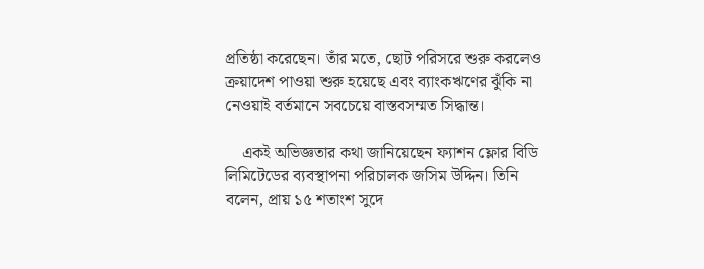প্রতিষ্ঠা করেছেন। তাঁর মতে, ছোট পরিসরে শুরু করলেও ক্রয়াদেশ পাওয়া শুরু হয়েছে এবং ব্যাংকঋণের ঝুঁকি না নেওয়াই বর্তমানে সবচেয়ে বাস্তবসম্মত সিদ্ধান্ত।

    একই অভিজ্ঞতার কথা জানিয়েছেন ফ্যাশন ফ্লোর বিডি লিমিটেডের ব্যবস্থাপনা পরিচালক জসিম উদ্দিন। তিনি বলেন, প্রায় ১৫ শতাংশ সুদে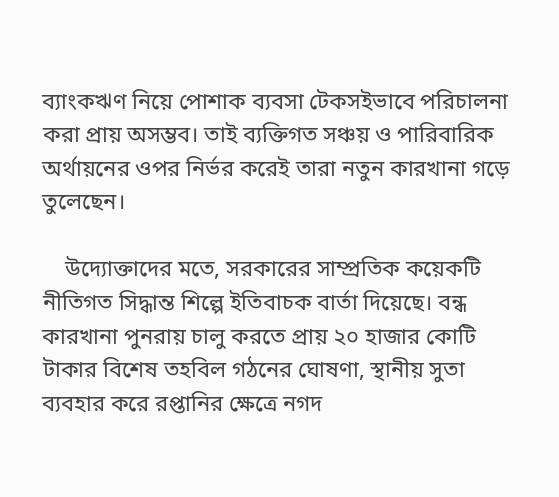ব্যাংকঋণ নিয়ে পোশাক ব্যবসা টেকসইভাবে পরিচালনা করা প্রায় অসম্ভব। তাই ব্যক্তিগত সঞ্চয় ও পারিবারিক অর্থায়নের ওপর নির্ভর করেই তারা নতুন কারখানা গড়ে তুলেছেন।

    উদ্যোক্তাদের মতে, সরকারের সাম্প্রতিক কয়েকটি নীতিগত সিদ্ধান্ত শিল্পে ইতিবাচক বার্তা দিয়েছে। বন্ধ কারখানা পুনরায় চালু করতে প্রায় ২০ হাজার কোটি টাকার বিশেষ তহবিল গঠনের ঘোষণা, স্থানীয় সুতা ব্যবহার করে রপ্তানির ক্ষেত্রে নগদ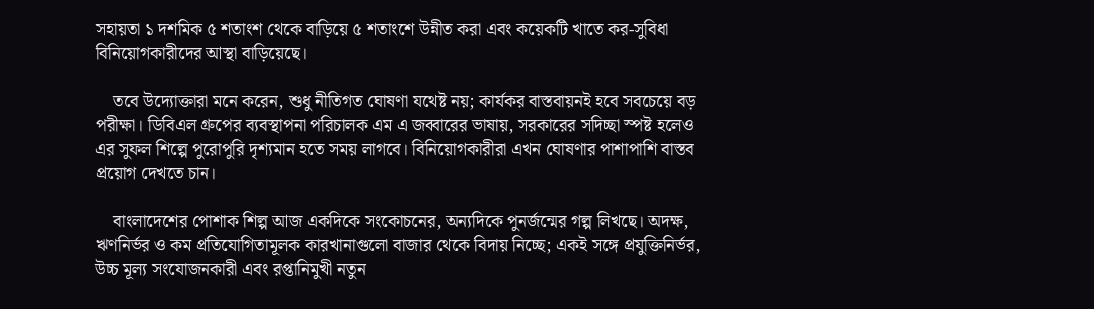সহায়তা ১ দশমিক ৫ শতাংশ থেকে বাড়িয়ে ৫ শতাংশে উন্নীত করা এবং কয়েকটি খাতে কর-সুবিধা বিনিয়োগকারীদের আস্থা বাড়িয়েছে।

    তবে উদ্যোক্তারা মনে করেন, শুধু নীতিগত ঘোষণা যথেষ্ট নয়; কার্যকর বাস্তবায়নই হবে সবচেয়ে বড় পরীক্ষা। ডিবিএল গ্রুপের ব্যবস্থাপনা পরিচালক এম এ জব্বারের ভাষায়, সরকারের সদিচ্ছা স্পষ্ট হলেও এর সুফল শিল্পে পুরোপুরি দৃশ্যমান হতে সময় লাগবে। বিনিয়োগকারীরা এখন ঘোষণার পাশাপাশি বাস্তব প্রয়োগ দেখতে চান।

    বাংলাদেশের পোশাক শিল্প আজ একদিকে সংকোচনের, অন্যদিকে পুনর্জন্মের গল্প লিখছে। অদক্ষ, ঋণনির্ভর ও কম প্রতিযোগিতামূলক কারখানাগুলো বাজার থেকে বিদায় নিচ্ছে; একই সঙ্গে প্রযুক্তিনির্ভর, উচ্চ মূল্য সংযোজনকারী এবং রপ্তানিমুখী নতুন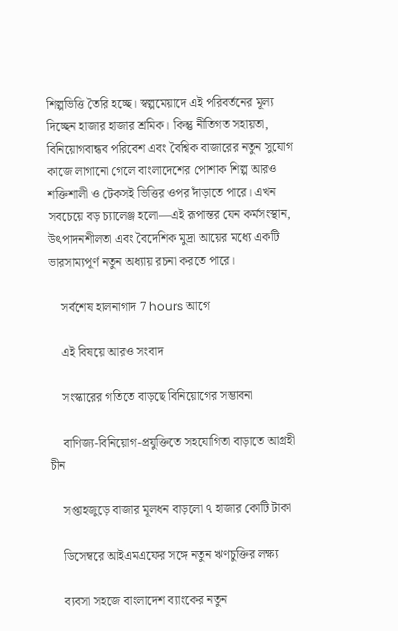শিল্পভিত্তি তৈরি হচ্ছে। স্বল্পমেয়াদে এই পরিবর্তনের মূল্য দিচ্ছেন হাজার হাজার শ্রমিক। কিন্তু নীতিগত সহায়তা, বিনিয়োগবান্ধব পরিবেশ এবং বৈশ্বিক বাজারের নতুন সুযোগ কাজে লাগানো গেলে বাংলাদেশের পোশাক শিল্প আরও শক্তিশালী ও টেকসই ভিত্তির ওপর দাঁড়াতে পারে। এখন সবচেয়ে বড় চ্যালেঞ্জ হলো—এই রূপান্তর যেন কর্মসংস্থান, উৎপাদনশীলতা এবং বৈদেশিক মুদ্রা আয়ের মধ্যে একটি ভারসাম্যপূর্ণ নতুন অধ্যায় রচনা করতে পারে।

    সর্বশেষ হালনাগাদ 7 hours আগে

    এই বিষয়ে আরও সংবাদ

    সংস্কারের গতিতে বাড়ছে বিনিয়োগের সম্ভাবনা

    বাণিজ্য-বিনিয়োগ-প্রযুক্তিতে সহযোগিতা বাড়াতে আগ্রহী চীন

    সপ্তাহজুড়ে বাজার মূলধন বাড়লো ৭ হাজার কোটি টাকা

    ডিসেম্বরে আইএমএফের সঙ্গে নতুন ঋণচুক্তির লক্ষ্য

    ব্যবসা সহজে বাংলাদেশ ব্যাংকের নতুন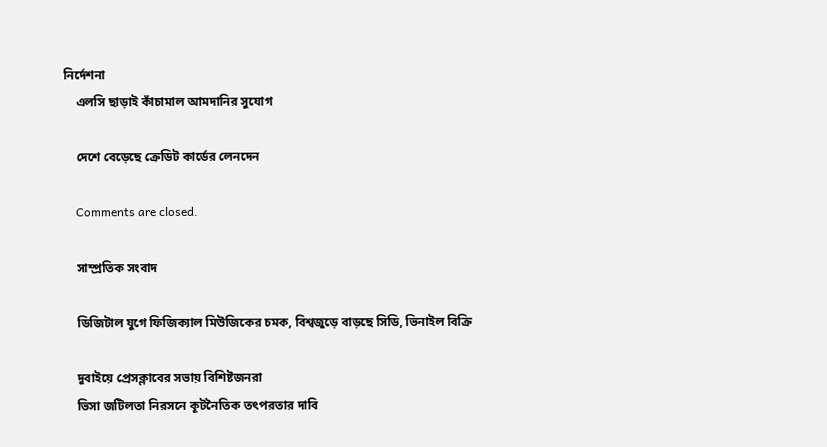নির্দেশনা
    এলসি ছাড়াই কাঁচামাল আমদানির সুযোগ

    দেশে বেড়েছে ক্রেডিট কার্ডের লেনদেন

    Comments are closed.

    সাম্প্রতিক সংবাদ

    ডিজিটাল যুগে ফিজিক্যাল মিউজিকের চমক, বিশ্বজুড়ে বাড়ছে সিডি, ভিনাইল বিক্রি

    দুবাইয়ে প্রেসক্লাবের সভায় বিশিষ্টজনরা
    ভিসা জটিলতা নিরসনে কূটনৈতিক তৎপরতার দাবি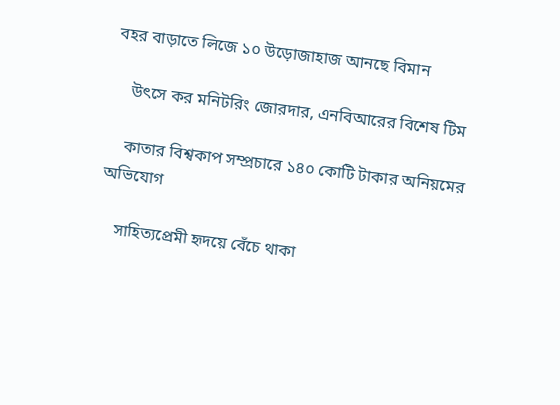বহর বাড়াতে লিজে ১০ উড়োজাহাজ আনছে বিমান

    উৎসে কর মনিটরিং জোরদার, এনবিআরের বিশেষ টিম

    কাতার বিশ্বকাপ সম্প্রচারে ১৪০ কোটি টাকার অনিয়মের অভিযোগ

    সাহিত্যপ্রেমী হৃদয়ে বেঁচে থাকা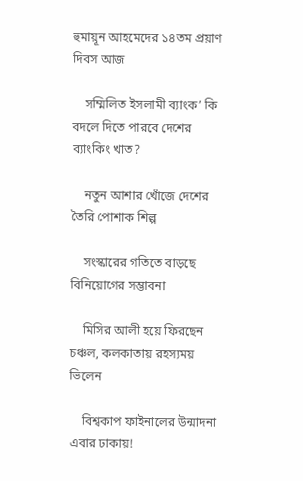হুমায়ূন আহমেদের ১৪তম প্রয়াণ দিবস আজ

    সম্মিলিত ইসলামী ব্যাংক’ কি বদলে দিতে পারবে দেশের ব্যাংকিং খাত?

    নতুন আশার খোঁজে দেশের তৈরি পোশাক শিল্প

    সংস্কারের গতিতে বাড়ছে বিনিয়োগের সম্ভাবনা

    মিসির আলী হয়ে ফিরছেন চঞ্চল, কলকাতায় রহস্যময় ভিলেন

    বিশ্বকাপ ফাইনালের উন্মাদনা এবার ঢাকায়!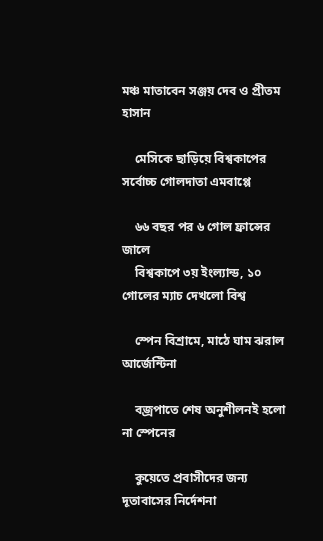মঞ্চ মাতাবেন সঞ্জয় দেব ও প্রীতম হাসান

    মেসিকে ছাড়িয়ে বিশ্বকাপের সর্বোচ্চ গোলদাতা এমবাপ্পে

    ৬৬ বছর পর ৬ গোল ফ্রান্সের জালে
    বিশ্বকাপে ৩য় ইংল্যান্ড, ১০ গোলের ম্যাচ দেখলো বিশ্ব

    স্পেন বিশ্রামে, মাঠে ঘাম ঝরাল আর্জেন্টিনা

    বজ্রপাতে শেষ অনুশীলনই হলো না স্পেনের

    কুয়েতে প্রবাসীদের জন্য দূতাবাসের নির্দেশনা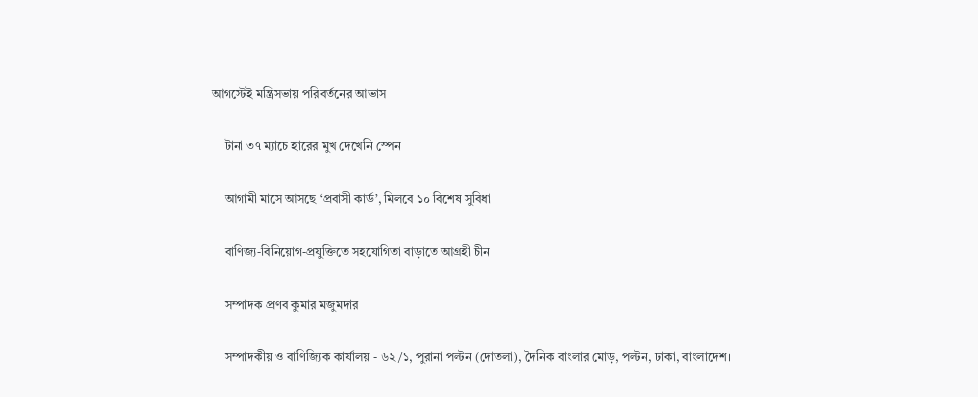আগস্টেই মন্ত্রিসভায় পরিবর্তনের আভাস

    টানা ৩৭ ম্যাচে হারের মুখ দেখেনি স্পেন

    আগামী মাসে আসছে ‘প্রবাসী কার্ড’, মিলবে ১০ বিশেষ সুবিধা

    বাণিজ্য-বিনিয়োগ-প্রযুক্তিতে সহযোগিতা বাড়াতে আগ্রহী চীন

    সম্পাদক প্রণব কুমার মজুমদার

    সম্পাদকীয় ও বাণিজ্যিক কার্যালয় - ৬২/১, পুরানা পল্টন (দোতলা), দৈনিক বাংলার মোড়, পল্টন, ঢাকা, বাংলাদেশ।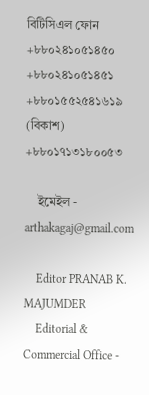বিটিসিএল ফোন +৮৮০২৪১০৫১৪৫০ +৮৮০২৪১০৫১৪৫১ +৮৮০১৫৫২৫৪১৬১৯ (বিকাশ) +৮৮০১৭১৩১৮০০৫৩

    ইমেইল - arthakagaj@gmail.com

    Editor PRANAB K. MAJUMDER
    Editorial & Commercial Office -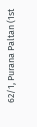62/1, Purana Paltan (1st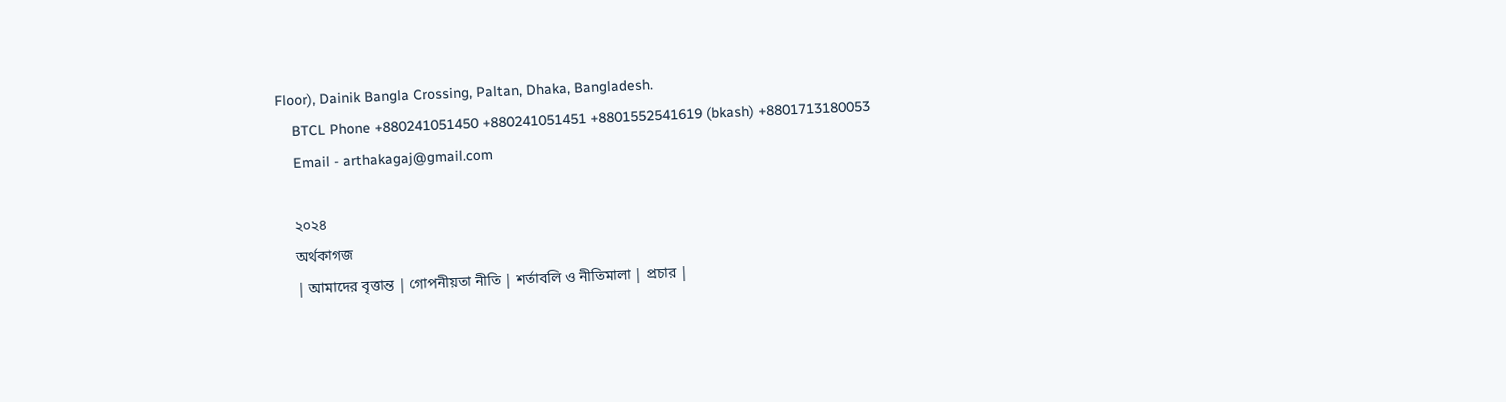Floor), Dainik Bangla Crossing, Paltan, Dhaka, Bangladesh.
    BTCL Phone +880241051450 +880241051451 +8801552541619 (bkash) +8801713180053
    Email - arthakagaj@gmail.com

    ২০২৪
    অর্থকাগজ
    | আমাদের বৃত্তান্ত | গোপনীয়তা নীতি | শর্তাবলি ও নীতিমালা | প্রচার |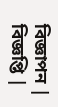বিজ্ঞাপন | বিজ্ঞপ্তি |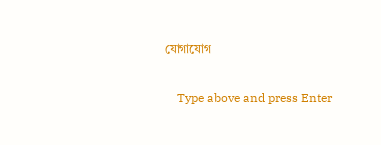যোগাযোগ

    Type above and press Enter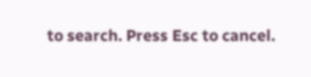to search. Press Esc to cancel.